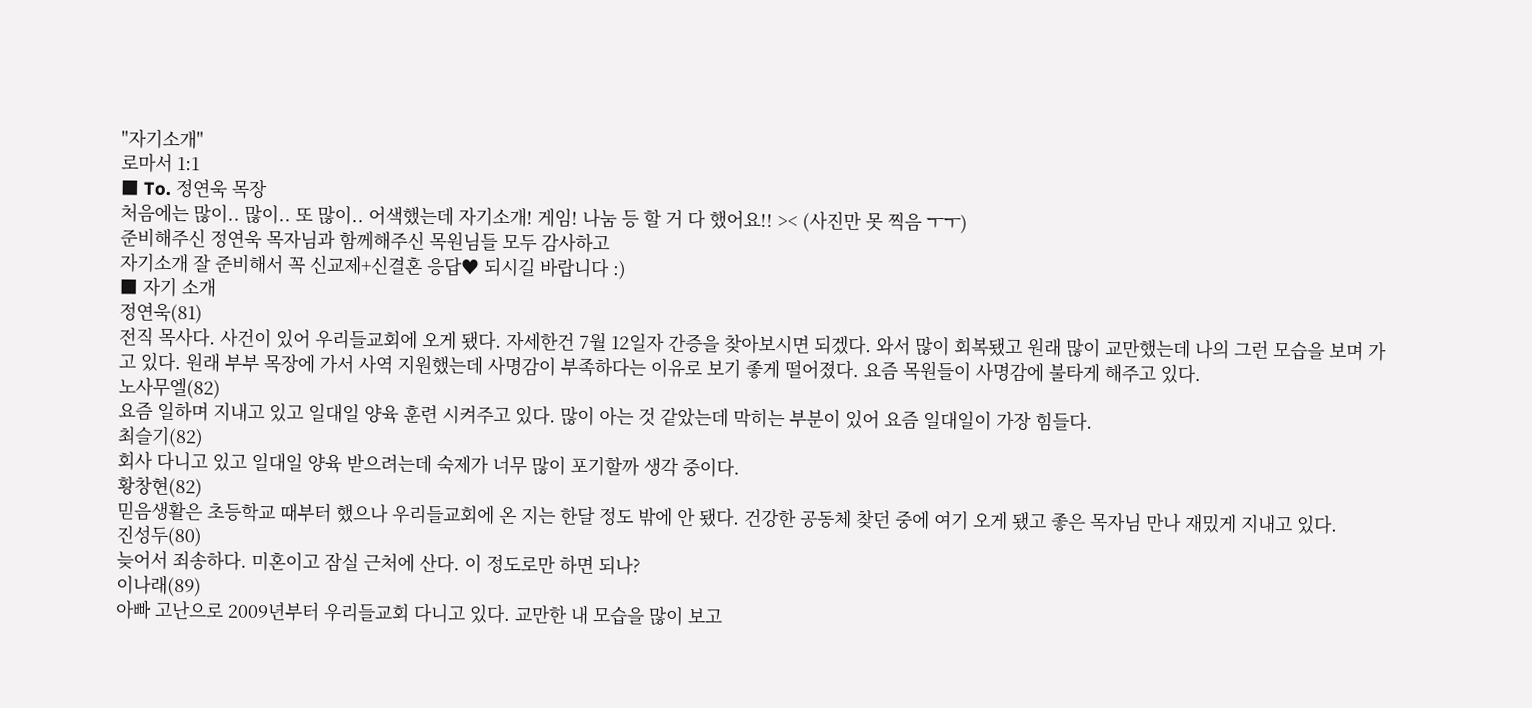"자기소개"
로마서 1:1
■ To. 정연욱 목장
처음에는 많이.. 많이.. 또 많이.. 어색했는데 자기소개! 게임! 나눔 등 할 거 다 했어요!! >< (사진만 못 찍음 ㅜㅜ)
준비해주신 정연욱 목자님과 함께해주신 목원님들 모두 감사하고
자기소개 잘 준비해서 꼭 신교제+신결혼 응답♥ 되시길 바랍니다 :)
■ 자기 소개
정연욱(81)
전직 목사다. 사건이 있어 우리들교회에 오게 됐다. 자세한건 7월 12일자 간증을 찾아보시면 되겠다. 와서 많이 회복됐고 원래 많이 교만했는데 나의 그런 모습을 보며 가고 있다. 원래 부부 목장에 가서 사역 지원했는데 사명감이 부족하다는 이유로 보기 좋게 떨어졌다. 요즘 목원들이 사명감에 불타게 해주고 있다.
노사무엘(82)
요즘 일하며 지내고 있고 일대일 양육 훈련 시켜주고 있다. 많이 아는 것 같았는데 막히는 부분이 있어 요즘 일대일이 가장 힘들다.
최슬기(82)
회사 다니고 있고 일대일 양육 받으려는데 숙제가 너무 많이 포기할까 생각 중이다.
황창현(82)
믿음생활은 초등학교 때부터 했으나 우리들교회에 온 지는 한달 정도 밖에 안 됐다. 건강한 공동체 찾던 중에 여기 오게 됐고 좋은 목자님 만나 재밌게 지내고 있다.
진성두(80)
늦어서 죄송하다. 미혼이고 잠실 근처에 산다. 이 정도로만 하면 되나?
이나래(89)
아빠 고난으로 2009년부터 우리들교회 다니고 있다. 교만한 내 모습을 많이 보고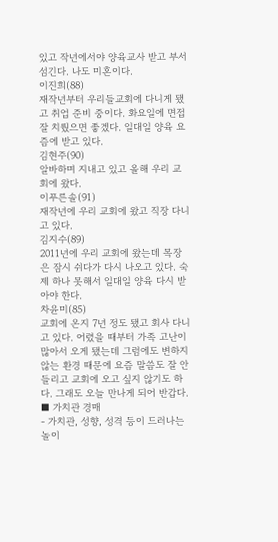있고 작년에서야 양육교사 받고 부서 섬긴다. 나도 미혼이다.
이진희(88)
재작년부터 우리들교회에 다니게 됐고 취업 준비 중이다. 화요일에 면접 잘 치뤘으면 좋겠다. 일대일 양육 요즘에 받고 있다.
김현주(90)
알바하며 지내고 있고 올해 우리 교회에 왔다.
이푸른솔(91)
재작년에 우리 교회에 왔고 직장 다니고 있다.
김지수(89)
2011년에 우리 교회에 왔는데 목장은 잠시 쉬다가 다시 나오고 있다. 숙제 하나 못해서 일대일 양육 다시 받아야 한다.
차윤미(85)
교회에 온지 7년 정도 됐고 회사 다니고 있다. 어렸을 때부터 가족 고난이 많아서 오게 됐는데 그럼에도 변하지 않는 환경 때문에 요즘 말씀도 잘 안 들리고 교회에 오고 싶지 않기도 하다. 그래도 오늘 만나게 되어 반갑다.
■ 가치관 경매
- 가치관, 성향, 성격 등이 드러나는 놀이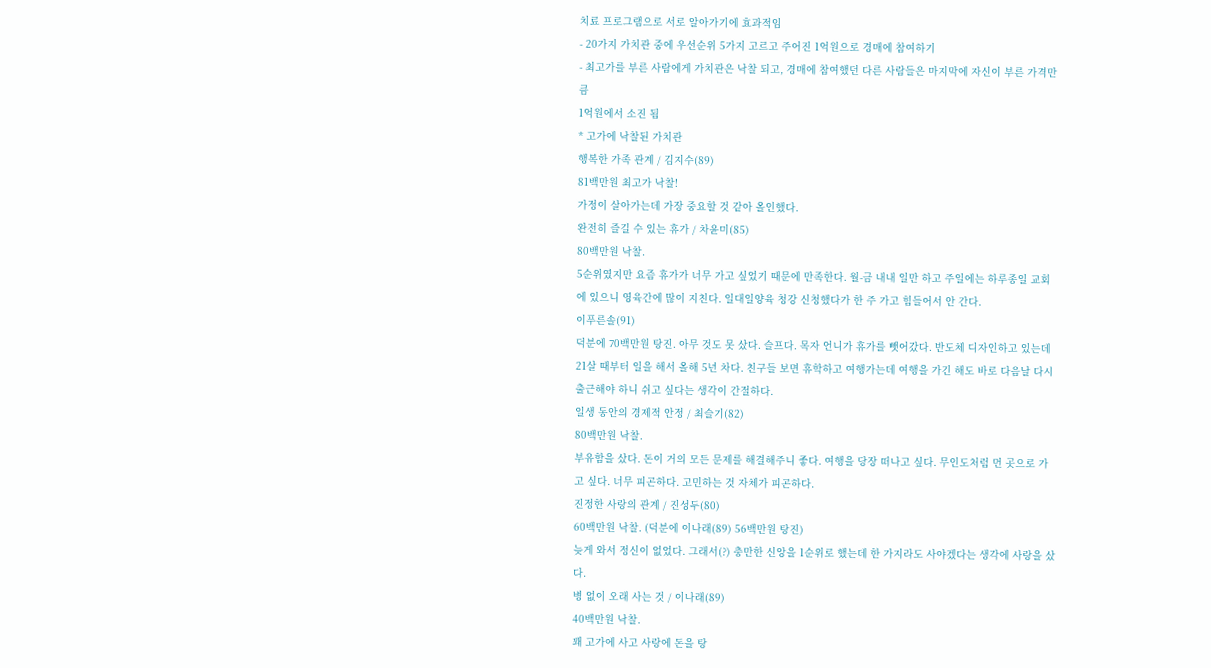치료 프로그램으로 서로 알아가기에 효과적임
- 20가지 가치관 중에 우선순위 5가지 고르고 주어진 1억원으로 경매에 참여하기
- 최고가를 부른 사람에게 가치관은 낙찰 되고, 경매에 참여했던 다른 사람들은 마지막에 자신이 부른 가격만큼
1억원에서 소진 됨
* 고가에 낙찰된 가치관
행복한 가족 관계 / 김지수(89)
81백만원 최고가 낙찰!
가정이 살아가는데 가장 중요할 것 같아 올인했다.
완전히 즐길 수 있는 휴가 / 차윤미(85)
80백만원 낙찰.
5순위였지만 요즘 휴가가 너무 가고 싶었기 때문에 만족한다. 월-금 내내 일만 하고 주일에는 하루종일 교회에 있으니 영육간에 많이 지친다. 일대일양육 청강 신청했다가 한 주 가고 힘들어서 안 간다.
이푸른솔(91)
덕분에 70백만원 탕진. 아무 것도 못 샀다. 슬프다. 목자 언니가 휴가를 뺏어갔다. 반도체 디자인하고 있는데 21살 때부터 일을 해서 올해 5년 차다. 친구들 보면 휴학하고 여행가는데 여행을 가긴 해도 바로 다음날 다시 출근해야 하니 쉬고 싶다는 생각이 간절하다.
일생 동안의 경제적 안정 / 최슬기(82)
80백만원 낙찰.
부유함을 샀다. 돈이 거의 모든 문제를 해결해주니 좋다. 여행을 당장 떠나고 싶다. 무인도처럼 먼 곳으로 가고 싶다. 너무 피곤하다. 고민하는 것 자체가 피곤하다.
진정한 사랑의 관계 / 진성두(80)
60백만원 낙찰. (덕분에 이나래(89) 56백만원 탕진)
늦게 와서 정신이 없었다. 그래서(?) 충만한 신앙을 1순위로 했는데 한 가지라도 사야겠다는 생각에 사랑을 샀다.
병 없이 오래 사는 것 / 이나래(89)
40백만원 낙찰.
꽤 고가에 사고 사랑에 돈을 탕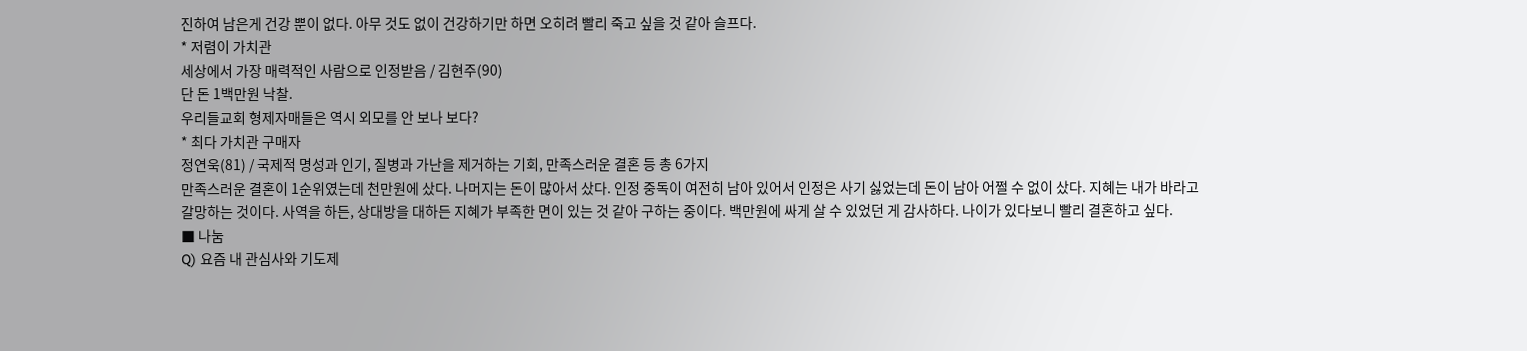진하여 남은게 건강 뿐이 없다. 아무 것도 없이 건강하기만 하면 오히려 빨리 죽고 싶을 것 같아 슬프다.
* 저렴이 가치관
세상에서 가장 매력적인 사람으로 인정받음 / 김현주(90)
단 돈 1백만원 낙찰.
우리들교회 형제자매들은 역시 외모를 안 보나 보다?
* 최다 가치관 구매자
정연욱(81) / 국제적 명성과 인기, 질병과 가난을 제거하는 기회, 만족스러운 결혼 등 총 6가지
만족스러운 결혼이 1순위였는데 천만원에 샀다. 나머지는 돈이 많아서 샀다. 인정 중독이 여전히 남아 있어서 인정은 사기 싫었는데 돈이 남아 어쩔 수 없이 샀다. 지혜는 내가 바라고 갈망하는 것이다. 사역을 하든, 상대방을 대하든 지혜가 부족한 면이 있는 것 같아 구하는 중이다. 백만원에 싸게 살 수 있었던 게 감사하다. 나이가 있다보니 빨리 결혼하고 싶다.
■ 나눔
Q) 요즘 내 관심사와 기도제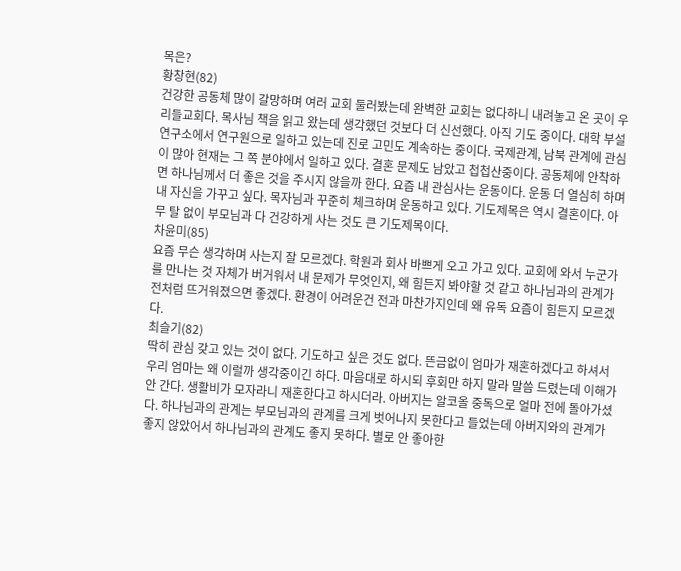목은?
황창현(82)
건강한 공동체 많이 갈망하며 여러 교회 둘러봤는데 완벽한 교회는 없다하니 내려놓고 온 곳이 우리들교회다. 목사님 책을 읽고 왔는데 생각했던 것보다 더 신선했다. 아직 기도 중이다. 대학 부설 연구소에서 연구원으로 일하고 있는데 진로 고민도 계속하는 중이다. 국제관계, 남북 관계에 관심이 많아 현재는 그 쪽 분야에서 일하고 있다. 결혼 문제도 남았고 첩첩산중이다. 공동체에 안착하면 하나님께서 더 좋은 것을 주시지 않을까 한다. 요즘 내 관심사는 운동이다. 운동 더 열심히 하며 내 자신을 가꾸고 싶다. 목자님과 꾸준히 체크하며 운동하고 있다. 기도제목은 역시 결혼이다. 아무 탈 없이 부모님과 다 건강하게 사는 것도 큰 기도제목이다.
차윤미(85)
요즘 무슨 생각하며 사는지 잘 모르겠다. 학원과 회사 바쁘게 오고 가고 있다. 교회에 와서 누군가를 만나는 것 자체가 버거워서 내 문제가 무엇인지, 왜 힘든지 봐야할 것 같고 하나님과의 관계가 전처럼 뜨거워졌으면 좋겠다. 환경이 어려운건 전과 마찬가지인데 왜 유독 요즘이 힘든지 모르겠다.
최슬기(82)
딱히 관심 갖고 있는 것이 없다. 기도하고 싶은 것도 없다. 뜬금없이 엄마가 재혼하겠다고 하셔서 우리 엄마는 왜 이럴까 생각중이긴 하다. 마음대로 하시되 후회만 하지 말라 말씀 드렸는데 이해가 안 간다. 생활비가 모자라니 재혼한다고 하시더라. 아버지는 알코올 중독으로 얼마 전에 돌아가셨다. 하나님과의 관계는 부모님과의 관계를 크게 벗어나지 못한다고 들었는데 아버지와의 관계가 좋지 않았어서 하나님과의 관계도 좋지 못하다. 별로 안 좋아한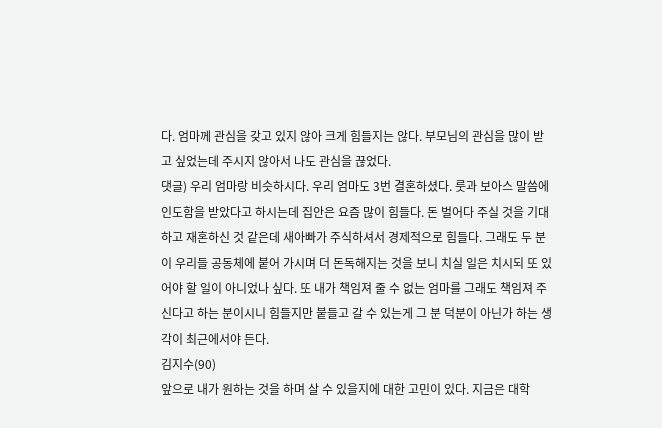다. 엄마께 관심을 갖고 있지 않아 크게 힘들지는 않다. 부모님의 관심을 많이 받고 싶었는데 주시지 않아서 나도 관심을 끊었다.
댓글) 우리 엄마랑 비슷하시다. 우리 엄마도 3번 결혼하셨다. 룻과 보아스 말씀에 인도함을 받았다고 하시는데 집안은 요즘 많이 힘들다. 돈 벌어다 주실 것을 기대하고 재혼하신 것 같은데 새아빠가 주식하셔서 경제적으로 힘들다. 그래도 두 분이 우리들 공동체에 붙어 가시며 더 돈독해지는 것을 보니 치실 일은 치시되 또 있어야 할 일이 아니었나 싶다. 또 내가 책임져 줄 수 없는 엄마를 그래도 책임져 주신다고 하는 분이시니 힘들지만 붙들고 갈 수 있는게 그 분 덕분이 아닌가 하는 생각이 최근에서야 든다.
김지수(90)
앞으로 내가 원하는 것을 하며 살 수 있을지에 대한 고민이 있다. 지금은 대학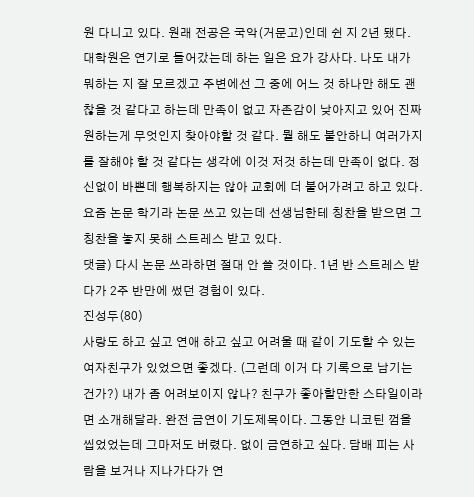원 다니고 있다. 원래 전공은 국악(거문고)인데 쉰 지 2년 됐다. 대학원은 연기로 들어갔는데 하는 일은 요가 강사다. 나도 내가 뭐하는 지 잘 모르겠고 주변에선 그 중에 어느 것 하나만 해도 괜찮을 것 같다고 하는데 만족이 없고 자존감이 낮아지고 있어 진짜 원하는게 무엇인지 찾아야할 것 같다. 뭘 해도 불안하니 여러가지를 잘해야 할 것 같다는 생각에 이것 저것 하는데 만족이 없다. 정신없이 바쁜데 행복하지는 않아 교회에 더 붙어가려고 하고 있다. 요즘 논문 학기라 논문 쓰고 있는데 선생님한테 칭찬을 받으면 그 칭찬을 놓지 못해 스트레스 받고 있다.
댓글) 다시 논문 쓰라하면 절대 안 쓸 것이다. 1년 반 스트레스 받다가 2주 반만에 썼던 경험이 있다.
진성두(80)
사랑도 하고 싶고 연애 하고 싶고 어려울 때 같이 기도할 수 있는 여자친구가 있었으면 좋겠다. (그런데 이거 다 기록으로 남기는 건가?) 내가 좀 어려보이지 않나? 친구가 좋아할만한 스타일이라면 소개해달라. 완전 금연이 기도제목이다. 그동안 니코틴 껌을 씹었었는데 그마저도 버렸다. 없이 금연하고 싶다. 담배 피는 사람을 보거나 지나가다가 연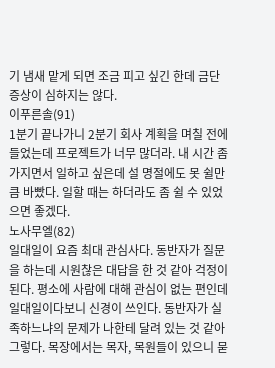기 냄새 맡게 되면 조금 피고 싶긴 한데 금단 증상이 심하지는 않다.
이푸른솔(91)
1분기 끝나가니 2분기 회사 계획을 며칠 전에 들었는데 프로젝트가 너무 많더라. 내 시간 좀 가지면서 일하고 싶은데 설 명절에도 못 쉴만큼 바빴다. 일할 때는 하더라도 좀 쉴 수 있었으면 좋겠다.
노사무엘(82)
일대일이 요즘 최대 관심사다. 동반자가 질문을 하는데 시원찮은 대답을 한 것 같아 걱정이 된다. 평소에 사람에 대해 관심이 없는 편인데 일대일이다보니 신경이 쓰인다. 동반자가 실족하느냐의 문제가 나한테 달려 있는 것 같아 그렇다. 목장에서는 목자, 목원들이 있으니 묻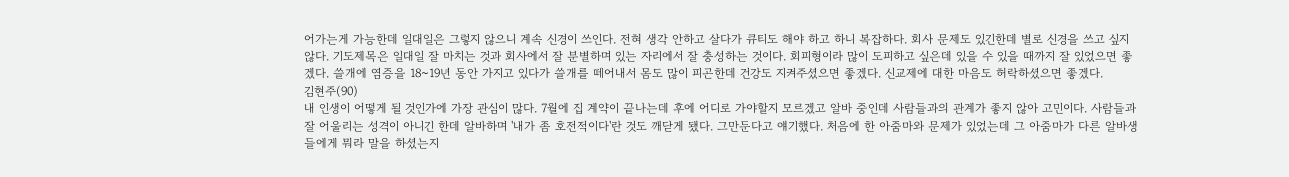어가는게 가능한데 일대일은 그렇지 않으니 계속 신경이 쓰인다. 전혀 생각 안하고 살다가 큐티도 해야 하고 하니 복잡하다. 회사 문제도 있긴한데 별로 신경을 쓰고 싶지 않다. 기도제목은 일대일 잘 마치는 것과 회사에서 잘 분별하며 있는 자리에서 잘 충성하는 것이다. 회피형이라 많이 도피하고 싶은데 있을 수 있을 때까지 잘 있었으면 좋겠다. 쓸개에 염증을 18~19년 동안 가지고 있다가 쓸개를 떼어내서 몸도 많이 피곤한데 건강도 지켜주셨으면 좋겠다. 신교제에 대한 마음도 허락하셨으면 좋겠다.
김현주(90)
내 인생이 어떻게 될 것인가에 가장 관심이 많다. 7월에 집 계약이 끝나는데 후에 어디로 가야할지 모르겠고 알바 중인데 사람들과의 관계가 좋지 않아 고민이다. 사람들과 잘 어울리는 성격이 아니긴 한데 알바하며 '내가 좀 호전적이다'란 것도 깨닫게 됐다. 그만둔다고 얘기했다. 처음에 한 아줌마와 문제가 있었는데 그 아줌마가 다른 알바생들에게 뭐라 말을 하셨는지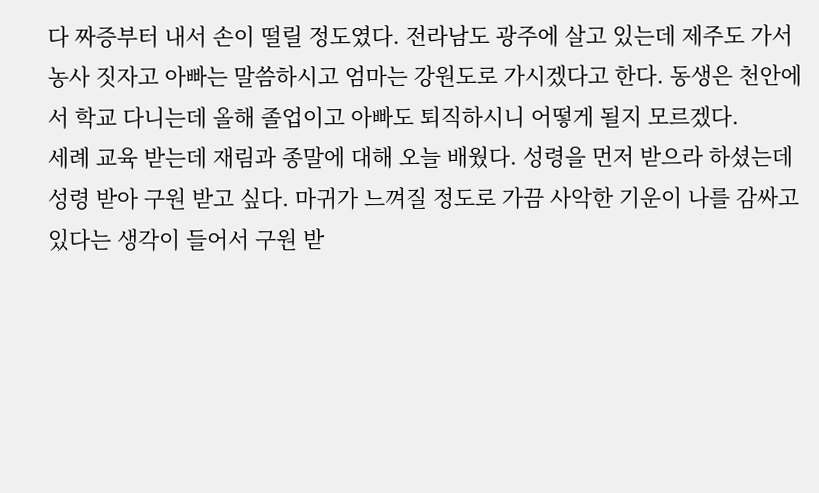다 짜증부터 내서 손이 떨릴 정도였다. 전라남도 광주에 살고 있는데 제주도 가서 농사 짓자고 아빠는 말씀하시고 엄마는 강원도로 가시겠다고 한다. 동생은 천안에서 학교 다니는데 올해 졸업이고 아빠도 퇴직하시니 어떻게 될지 모르겠다.
세례 교육 받는데 재림과 종말에 대해 오늘 배웠다. 성령을 먼저 받으라 하셨는데 성령 받아 구원 받고 싶다. 마귀가 느껴질 정도로 가끔 사악한 기운이 나를 감싸고 있다는 생각이 들어서 구원 받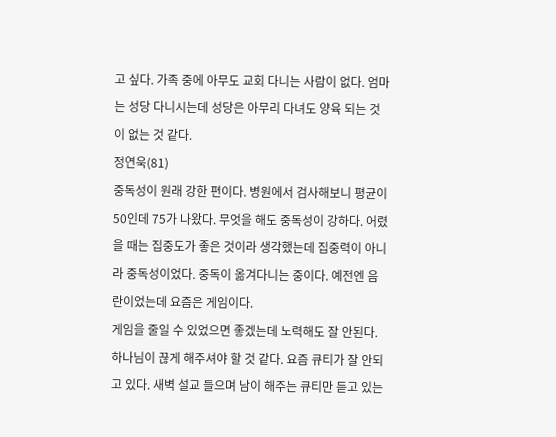고 싶다. 가족 중에 아무도 교회 다니는 사람이 없다. 엄마는 성당 다니시는데 성당은 아무리 다녀도 양육 되는 것이 없는 것 같다.
정연욱(81)
중독성이 원래 강한 편이다. 병원에서 검사해보니 평균이 50인데 75가 나왔다. 무엇을 해도 중독성이 강하다. 어렸을 때는 집중도가 좋은 것이라 생각했는데 집중력이 아니라 중독성이었다. 중독이 옮겨다니는 중이다. 예전엔 음란이었는데 요즘은 게임이다.
게임을 줄일 수 있었으면 좋겠는데 노력해도 잘 안된다. 하나님이 끊게 해주셔야 할 것 같다. 요즘 큐티가 잘 안되고 있다. 새벽 설교 들으며 남이 해주는 큐티만 듣고 있는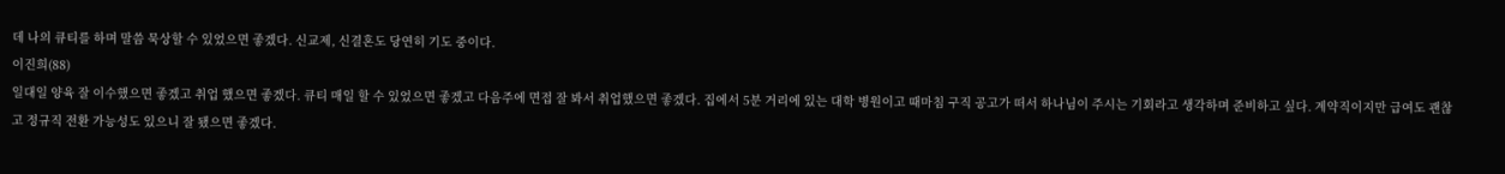데 나의 큐티를 하며 말씀 묵상할 수 있었으면 좋겠다. 신교제, 신결혼도 당연히 기도 중이다.
이진희(88)
일대일 양육 잘 이수했으면 좋겠고 취업 했으면 좋겠다. 큐티 매일 할 수 있었으면 좋겠고 다음주에 면접 잘 봐서 취업했으면 좋겠다. 집에서 5분 거리에 있는 대학 병원이고 때마침 구직 공고가 떠서 하나님이 주시는 기회라고 생각하며 준비하고 싶다. 계약직이지만 급여도 괜찮고 정규직 전환 가능성도 있으니 잘 됐으면 좋겠다.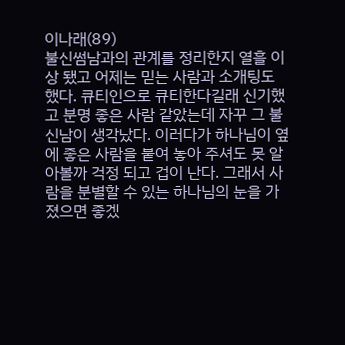이나래(89)
불신썸남과의 관계를 정리한지 열흘 이상 됐고 어제는 믿는 사람과 소개팅도 했다. 큐티인으로 큐티한다길래 신기했고 분명 좋은 사람 같았는데 자꾸 그 불신남이 생각났다. 이러다가 하나님이 옆에 좋은 사람을 붙여 놓아 주셔도 못 알아볼까 걱정 되고 겁이 난다. 그래서 사람을 분별할 수 있는 하나님의 눈을 가졌으면 좋겠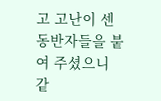고 고난이 센 동반자들을 붙여 주셨으니 같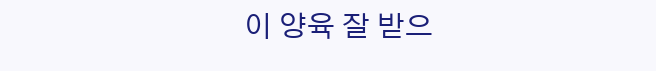이 양육 잘 받으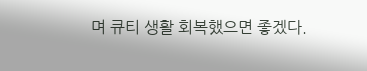며 큐티 생활 회복했으면 좋겠다.